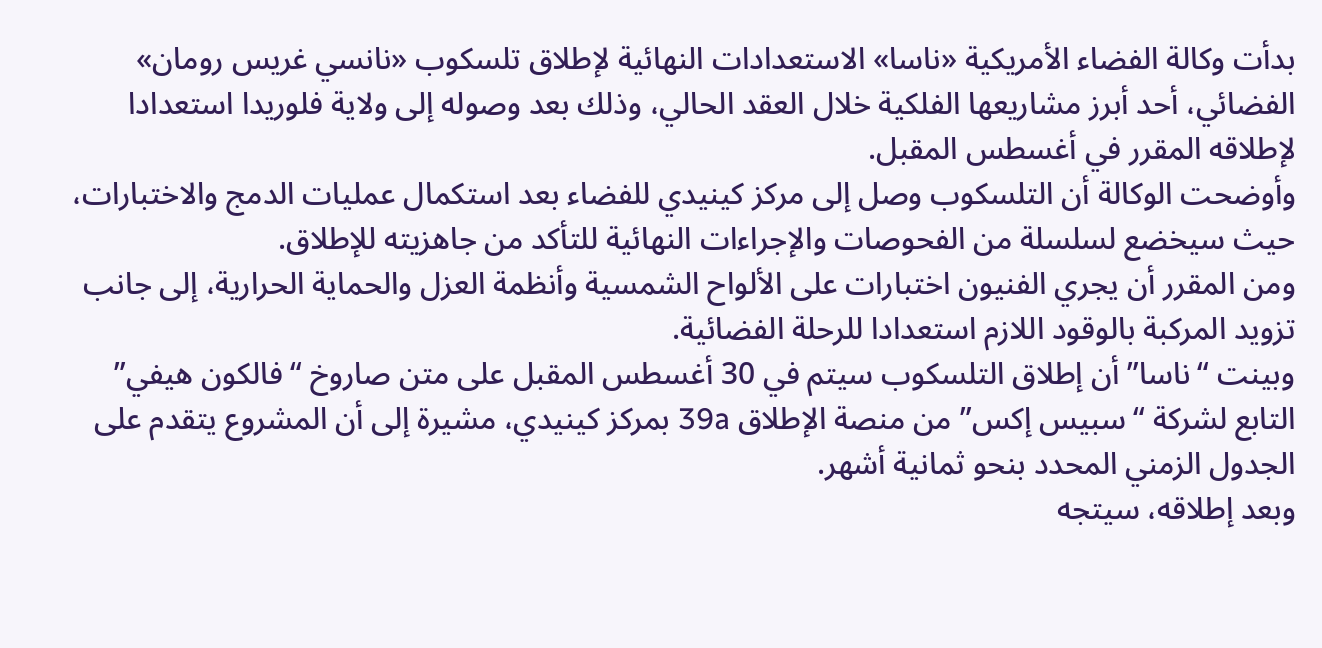بدأت وكالة الفضاء الأمريكية «ناسا» الاستعدادات النهائية لإطلاق تلسكوب «نانسي غريس رومان» الفضائي، أحد أبرز مشاريعها الفلكية خلال العقد الحالي، وذلك بعد وصوله إلى ولاية فلوريدا استعدادا لإطلاقه المقرر في أغسطس المقبل.
وأوضحت الوكالة أن التلسكوب وصل إلى مركز كينيدي للفضاء بعد استكمال عمليات الدمج والاختبارات، حيث سيخضع لسلسلة من الفحوصات والإجراءات النهائية للتأكد من جاهزيته للإطلاق.
ومن المقرر أن يجري الفنيون اختبارات على الألواح الشمسية وأنظمة العزل والحماية الحرارية، إلى جانب تزويد المركبة بالوقود اللازم استعدادا للرحلة الفضائية.
وبينت “ناسا” أن إطلاق التلسكوب سيتم في 30 أغسطس المقبل على متن صاروخ “فالكون هيفي” التابع لشركة “سبيس إكس” من منصة الإطلاق 39a بمركز كينيدي، مشيرة إلى أن المشروع يتقدم على الجدول الزمني المحدد بنحو ثمانية أشهر.
وبعد إطلاقه، سيتجه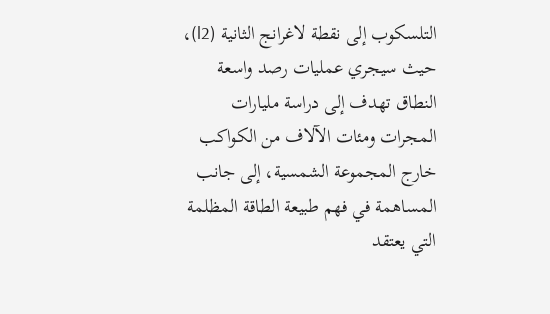التلسكوب إلى نقطة لاغرانج الثانية (l2)، حيث سيجري عمليات رصد واسعة النطاق تهدف إلى دراسة مليارات المجرات ومئات الآلاف من الكواكب خارج المجموعة الشمسية، إلى جانب المساهمة في فهم طبيعة الطاقة المظلمة التي يعتقد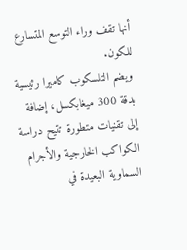أنها تقف وراء التوسع المتسارع للكون.
ويضم التلسكوب كاميرا رئيسية بدقة 300 ميغابكسل، إضافة إلى تقنيات متطورة تتيح دراسة الكواكب الخارجية والأجرام السماوية البعيدة في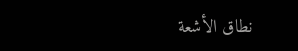نطاق الأشعة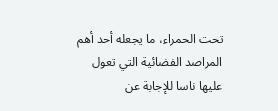تحت الحمراء، ما يجعله أحد أهم المراصد الفضائية التي تعول عليها ناسا للإجابة عن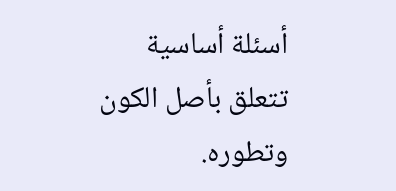أسئلة أساسية تتعلق بأصل الكون وتطوره.